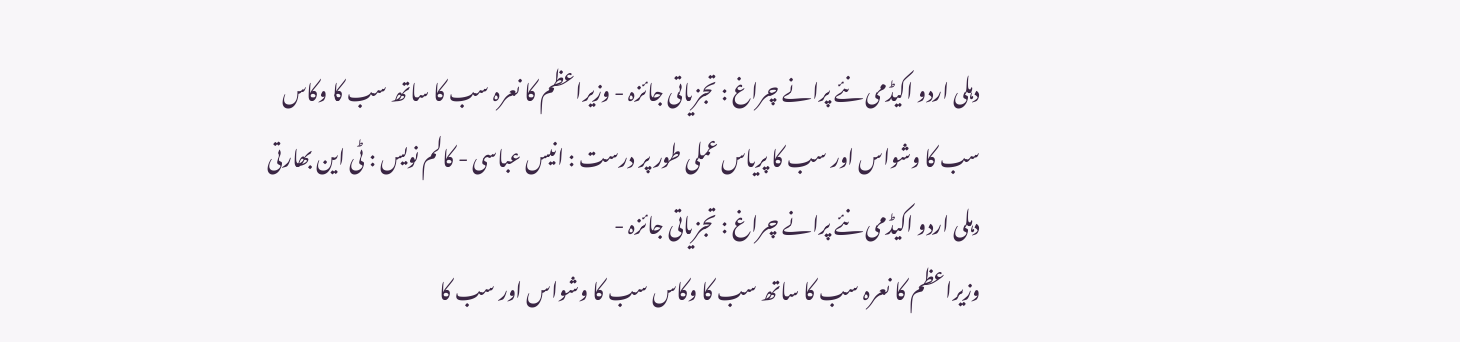دہلی اردو اکیڈمی نئے پرانے چراغ : تجزیاتی جائزہ - وزیراعظم کا نعرہ سب کا ساتھ سب کا وکاس سب کا وشواس اور سب کا پریاس عملی طور پر درست : انیس عباسی - کالم نویس : ٹی این بھارتی
دہلی اردو اکیڈمی نئے پرانے چراغ : تجزیاتی جائزہ -
وزیراعظم کا نعرہ سب کا ساتھ سب کا وکاس سب کا وشواس اور سب کا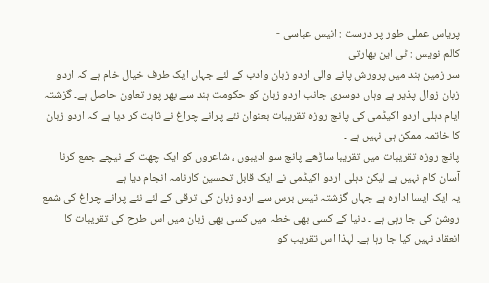پریاس عملی طور پر درست : انیس عباسی -
کالم نویس : ٹی این بھارتی
سر زمین ہند میں پرورش پانے والی اردو زبان وادب کے لئے جہاں ایک طرف خیال خام ہے کہ اردو زبان زوال پذیر ہے وہاں دوسری جانب اردو زبان کو حکومت ہند سے بھر پور تعاون حاصل ہے۔ گزشتہ ایام دہلی اردو اکیڈمی کی پانچ روزہ تقریبات بعنوان نئے پرانے چراغ نے ثابت کر دیا ہے کہ اردو زبان کا خاتمہ ممکن ہی نہیں ہے ۔
پانچ روزہ تقریبات میں تقریبا ساڑھے پانچ سو ادیبوں ، شاعروں کو ایک چھت کے نیچے جمع کرنا آسان کام نہیں ہے لیکن دہلی اردو اکیڈمی نے ایک قابل تحسین کارنامہ انجام دیا ہے
یہ ایک ایسا ادارہ ہے جہاں گزشتہ تیس برس سے اردو زبان کی ترقی کے لئے نئے پرانے چراغ کی شمع روشن کی جا رہی ہے ۔ دنیا کے کسی بھی خطہ میں کسی بھی زبان میں اس طرح کی تقریبات کا انعقاد نہیں کیا جا رہا ہے۔ لہذا اس تقریب کو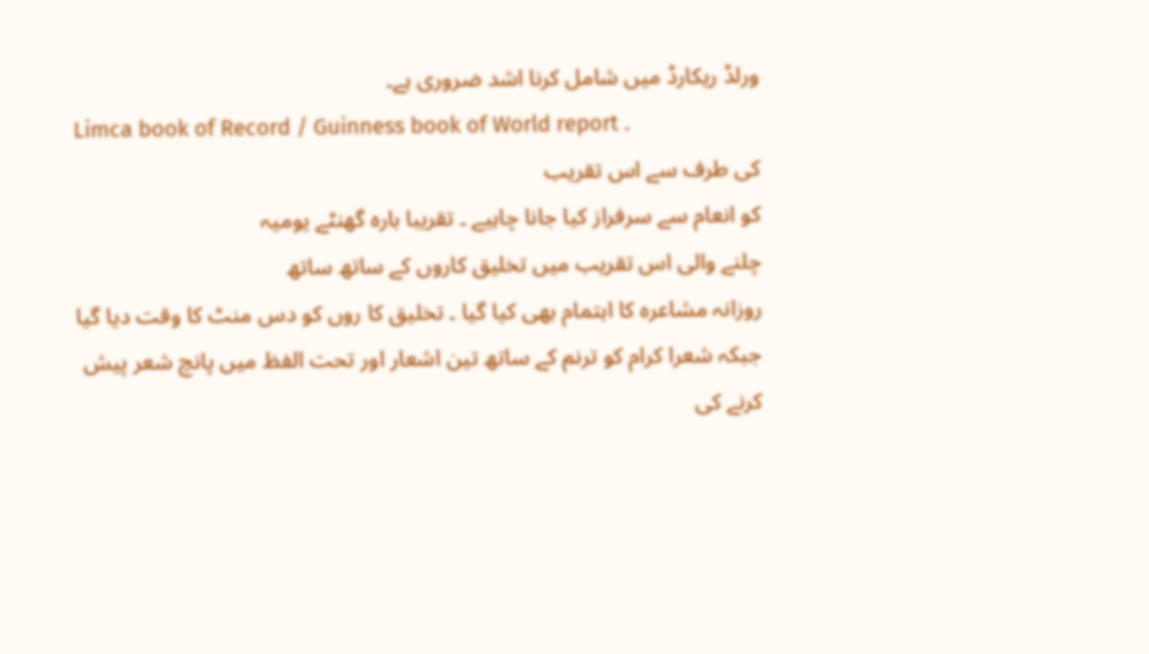ورلڈ ریکارڈ میں شامل کرنا اشد ضروری ہے۔
Limca book of Record / Guinness book of World report .
کی طرف سے اس تقریب
کو انعام سے سرفراز کیا جانا چاہیے ۔ تقریبا بارہ گھنٹے یومیہ
چلنے والی اس تقریب میں تخلیق کاروں کے ساتھ ساتھ
روزانہ مشاعرہ کا اہتمام بھی کیا گیا ۔ تخلیق کا روں کو دس منٹ کا وقت دیا گیا جبکہ شعرا کرام کو ترنم کے ساتھ تین اشعار اور تحت الفظ میں پانچ شعر پیش کرنے کی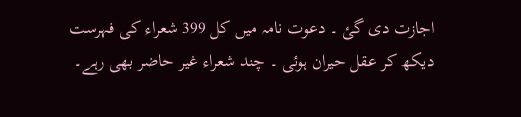اجازت دی گئ ۔ دعوت نامہ میں کل 399 شعراء کی فہرست دیکھ کر عقل حیران ہوئی ۔ چند شعراء غیر حاضر بھی رہے۔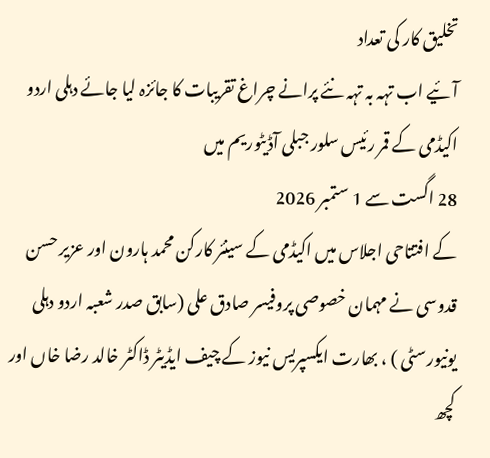تخلیق کار کی تعداد
آئیے اب تہہ بہ تہہ نئے پرانے چراغ تقریبات کا جائزہ لیا جائے دہلی اردو اکیڈمی کے قمر رئیس سلور جبلی آڈیٹوریم میں
28 اگست سے 1 ستمبر 2026
کے افتتاحی اجلاس میں اکیڈمی کے سینئر کارکن محمد ہارون اور عزیر حسن قدوسی نے مہمان خصوصی پروفیسر صادق علی (سابق صدر شعبہ اردو دہلی یونیورسٹی ) ، بھارت ایکسپریس نیوز کے چیف ایڈیٹر ڈاکٹر خالد رضا خاں اور کچھ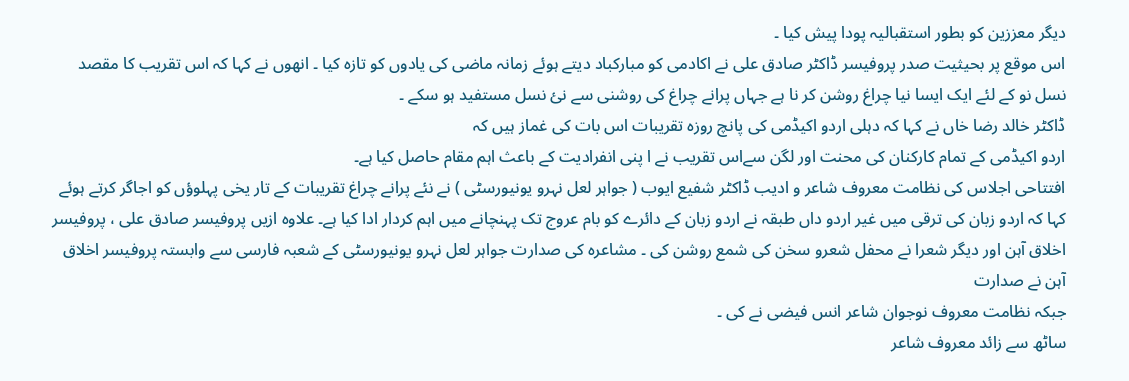دیگر معززین کو بطور استقبالیہ پودا پیش کیا ۔
اس موقع پر بحیثیت صدر پروفیسر ڈاکٹر صادق علی نے اکادمی کو مبارکباد دیتے ہوئے زمانہ ماضی کی یادوں کو تازہ کیا ۔ انھوں نے کہا کہ اس تقریب کا مقصد نسل نو کے لئے ایک ایسا نیا چراغ روشن کر نا ہے جہاں پرانے چراغ کی روشنی سے نئ نسل مستفید ہو سکے ۔
ڈاکٹر خالد رضا خاں نے کہا کہ دہلی اردو اکیڈمی کی پانچ روزہ تقریبات اس بات کی غماز ہیں کہ
اردو اکیڈمی کے تمام کارکنان کی محنت اور لگن سےاس تقریب نے ا پنی انفرادیت کے باعث اہم مقام حاصل کیا ہے۔
افتتاحی اجلاس کی نظامت معروف شاعر و ادیب ڈاکٹر شفیع ایوب ( جواہر لعل نہرو یونیورسٹی ) نے نئے پرانے چراغ تقریبات کے تار یخی پہلوؤں کو اجاگر کرتے ہوئے کہا کہ اردو زبان کی ترقی میں غیر اردو داں طبقہ نے اردو زبان کے دائرے کو بام عروج تک پہنچانے میں اہم کردار ادا کیا ہے۔ علاوہ ازیں پروفیسر صادق علی ، پروفیسر اخلاق آہن اور دیگر شعرا نے محفل شعرو سخن کی شمع روشن کی ۔ مشاعرہ کی صدارت جواہر لعل نہرو یونیورسٹی کے شعبہ فارسی سے وابستہ پروفیسر اخلاق آہن نے صدارت
جبکہ نظامت معروف نوجوان شاعر انس فیضی نے کی ۔
ساٹھ سے زائد معروف شاعر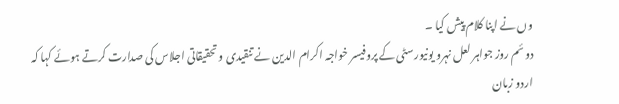وں نے اپنا کلام پیش کیا ۔
دو ئم روز جواہر لعل نہرو یونیورسٹی کے پروفیسر خواجہ اکرام الدین نے تنقیدی و تحقیقاتی اجلاس کی صدارت کرتے ہوئے کہا کہ اردو زبان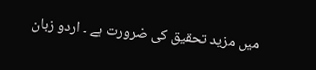میں مزید تحقیق کی ضرورت ہے ۔ اردو زبان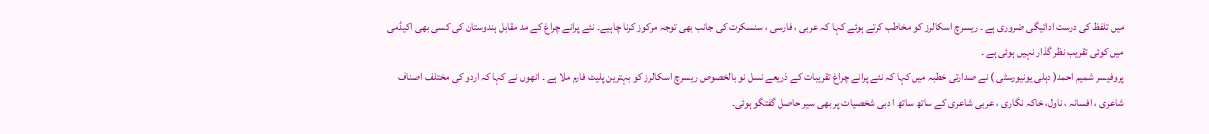میں تلفظ کی درست ادائیگی ضروری ہے ۔ ریسرچ اسکالرز کو مخاطب کرتے ہوئے کہا کہ عربی ، فارسی ، سنسکرت کی جانب بھی توجہ مرکوز کرنا چاہیے۔ نئے پرانے چراغ کے مد مقابل ہندوستان کی کسی بھی اکیڈمی میں کوئی تقریب نظر گذار نہیں ہوئی ہے ۔
پروفیسر شمیم احمد( دہلی یونیورسٹی ) نے صدارتی خطبہ میں کہا کہ نئے پرانے چراغ تقریبات کے ذریعے نسل نو بالخصوص ریسرچ اسکالرز کو بہترین پلیٹ فارم ملا ہے ۔ انھوں نے کہا کہ اردو کی مختلف اصناف شاعری ، افسانہ ، ناول، خاکہ نگاری ، عربی شاعری کے ساتھ ساتھ ا دبی شخصیات پر بھی سیر حاصل گفتگو ہوئی۔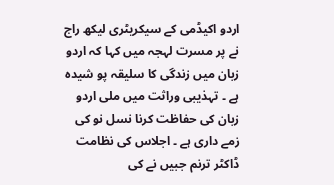اردو اکیڈمی کے سیکریٹری لیکھ راج نے پر مسرت لہجہ میں کہا کہ اردو زبان میں زندگی کا سلیقہ پو شیدہ ہے ۔ تہذیبی وراثت میں ملی اردو زبان کی حفاظت کرنا نسل نو کی زمے داری ہے ۔ اجلاس کی نظامت ڈاکٹر ترنم جبیں نے کی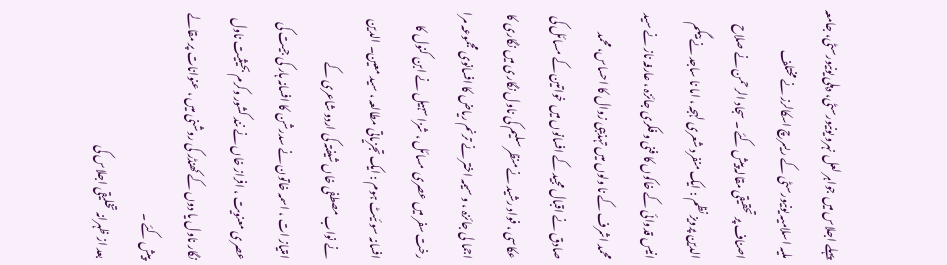پہلے اجلاس میں جواہر لعل نہرو یونیورسٹی، دہلی یونیورسٹی، جامعہ ملیہ اسلامیہ یونیورسٹی کے ریسرچ اسکالرز نے مختلف
اصناف پر تحقیقی مقالہ پیش کئے ۔ سجاد الرحمن نے صلاح الدین پرویز نظم : ایک منفرد شعری لہجہ ، اما نا ساجد نے بیگم انیس قدوائی کے خاکوں کا فنی و فکری جائزہ ، عارفہ ناز نے سید محمد اشرف کے نا ولوں میں تہذیبی زوال کا احساس، محمد صادق نے اقبال مجید کے افسانوں میں خواتین کے مسائل کی عکاسی ، فواد رشید نے منظر سلیم کی ناول نگاری میں نگاری کا اجما لی جائزہ ، و سیمہ اختر نے ترنم ریاض کا افسانوی مجموعہ مرا رخت سفر میں عصری مسائل ، شزا سہیل نے ابن کنول کا افسانہ سو ئیٹ ہوم : ایک تجزیاتی مطالعہ ، سید معین۔ الدین نے نواب مصطفی خاں شیفتہ کی اردو شاعری کے
امتیاز ات ، اسمہ خاتون نے سدرشن کا افسانہ ہار کی جیت کی عصری معنویت ، افراز خاں نے نند کشور وکرم بحیثیت ناول نگار ناول یا دوں کے کھنڈر کی روشنی میں ، عنوانات پر مقالے پیش کئے ۔
بعد از ظہرانہ تخلیقی اجلاس کی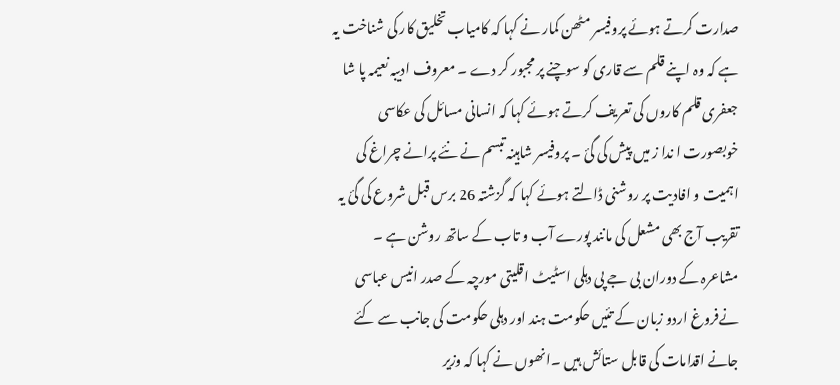صدارت کرتے ہوئے پروفیسر مٹھن کمار نے کہا کہ کامیاب تخلیق کار کی شناخت یہ ہے کہ وہ اپنے قلم سے قاری کو سوچنے پر مجبور کر دے ۔ معروف ادیبہ نعیمہ پا شا جعفری قلم کاروں کی تعریف کرتے ہوئے کہا کہ انسانی مسائل کی عکاسی خوبصورت ا ندا ز میں پیش کی گئ ۔ پروفیسر شاہینہ تبسم نے نئے پرانے چراغ کی اہمیت و افادیت پر روشنی ڈالتے ہوئے کہا کہ گزشتہ 26 برس قبل شروع کی گئ یہ تقریب آج بھی مشعل کی مانند پورے آب و تاب کے ساتھ روشن ہے ۔
مشاعرہ کے دوران بی جے پی دہلی اسٹیٹ اقلیتی مورچہ کے صدر انیس عباسی نےفروغ اردو زبان کے تئیں حکومت ہند اور دہلی حکومت کی جانب سے کئے جانے اقدامات کی قابل ستائش ہیں ۔انھوں نے کہا کہ وزیر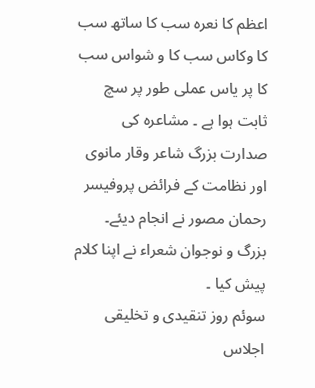اعظم کا نعرہ سب کا ساتھ سب کا وکاس سب کا و شواس سب کا پر یاس عملی طور پر سچ ثابت ہوا ہے ۔ مشاعرہ کی صدارت بزرگ شاعر وقار مانوی اور نظامت کے فرائض پروفیسر رحمان مصور نے انجام دیئے۔ بزرگ و نوجوان شعراء نے اپنا کلام پیش کیا ۔
سوئم روز تنقیدی و تخلیقی اجلاس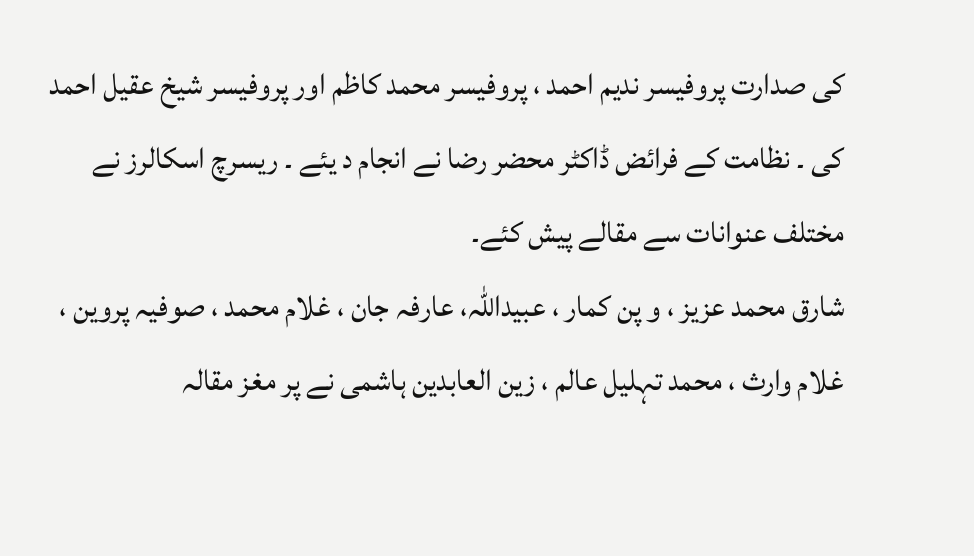کی صدارت پروفیسر ندیم احمد ، پروفیسر محمد کاظم اور پروفیسر شیخ عقیل احمد کی ۔ نظامت کے فرائض ڈاکٹر محضر رضا نے انجام د یئے ۔ ریسرچ اسکالرز نے مختلف عنوانات سے مقالے پیش کئے۔
شارق محمد عزیز ، و پن کمار ، عبیداللہ، عارفہ جان ، غلام محمد ، صوفیہ پروین ، غلام وارث ، محمد تہلیل عالم ، زین العابدین ہاشمی نے پر مغز مقالہ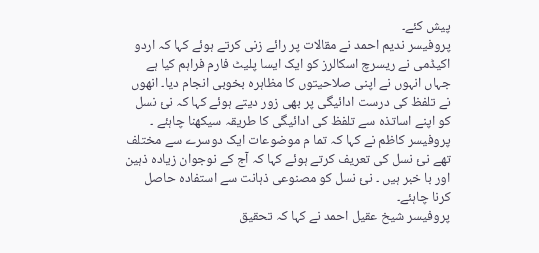پیش کئے۔
پروفیسر ندیم احمد نے مقالات پر رائے زنی کرتے ہوئے کہا کہ اردو اکیڈمی نے ریسرچ اسکالرز کو ایک ایسا پلیٹ فارم فراہم کیا ہے جہاں انہوں نے اپنی صلاحیتوں کا مظاہرہ بخوبی انجام دیا۔ انھوں نے تلفظ کی درست ادائیگی پر بھی زور دیتے ہوئے کہا کہ نئ نسل کو اپنے اساتذہ سے تلفظ کی ادائیگی کا طریقہ سیکھنا چاہئے ۔ پروفیسر کاظم نے کہا کہ تما م موضوعات ایک دوسرے سے مختلف تھے نئ نسل کی تعریف کرتے ہوئے کہا کہ آج کے نوجوان زیادہ ذہین اور با خبر ہیں ۔ نئ نسل کو مصنوعی ذہانت سے استفادہ حاصل کرنا چاہئے۔
پروفیسر شیخ عقیل احمد نے کہا کہ تحقیق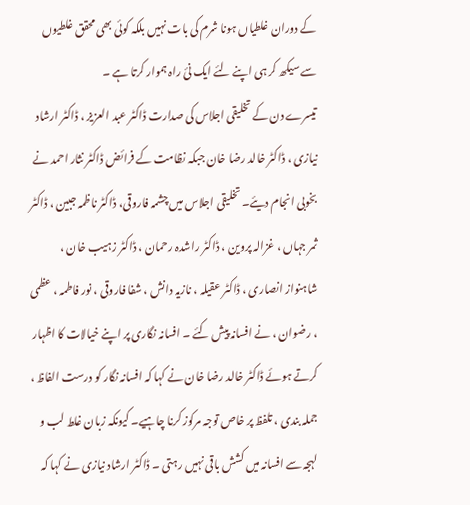کے دوران غلطیاں ہونا شرم کی بات نہیں بلکہ کوئی بھی محقق غلطیوں سے سیکھ کر ہی اپنے لئے ایک نئ راہ ہموار کرتا ہے ۔
تیسرے دن کے تخلیقی اجلاس کی صدارت ڈاکٹر عبد العزیز ، ڈاکٹر ارشاد نیازی ، ڈاکٹر خالد رضا خان جبکہ نظامت کے فرائض ڈاکٹر نثار احمد نے بخوبی انجام دیئے۔ تخلیقی اجلاس میں چشمہ فاروقی، ڈاکٹر ناظمہ جبین ، ڈاکٹر ثمر جہاں ، غزالہ پروین ، ڈاکٹر راشدہ رحمان ، ڈاکٹر زہیب خان ، شاہنواز انصاری ، ڈاکٹر عقیلہ ، نازیہ دانش ، شفا فاروقی ، نور فاطمہ ، عظمی ، رضوان ، نے افسانہ پیش کئے ۔ افسانہ نگاری پر اپنے خیالات کا اظہار کرتے ہوئے ڈاکٹر خالد رضا خان نے کہا کہ افسانہ نگار کو درست الفاظ ، جملہ بندی ، تلفظ پر خاص توجہ مرکوز کرنا چاہیے۔ کیونکہ زبان غلط لب و لہجہ سے افسانہ میں کشش باقی نہیں رہتی ۔ ڈاکٹر ارشاد نیازی نے کہا کہ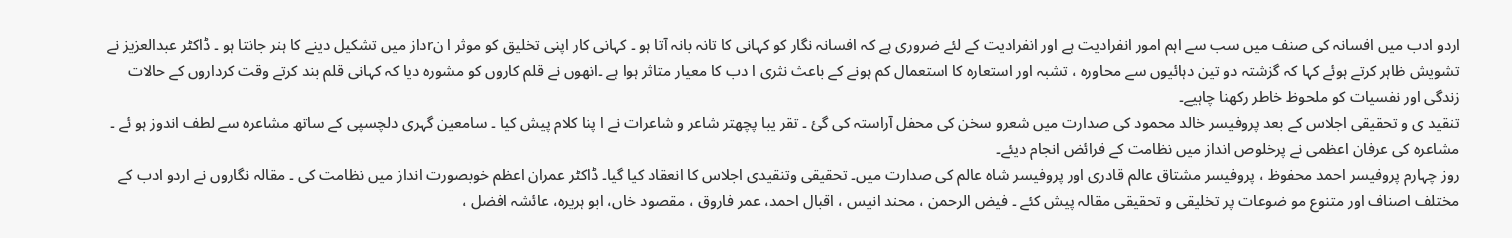اردو ادب میں افسانہ کی صنف میں سب سے اہم امور انفرادیت ہے اور انفرادیت کے لئے ضروری ہے کہ افسانہ نگار کو کہانی کا تانہ بانہ آتا ہو ۔ کہانی کار اپنی تخلیق کو موثر ا نrداز میں تشکیل دینے کا ہنر جانتا ہو ۔ ڈاکٹر عبدالعزیز نے تشویش ظاہر کرتے ہوئے کہا کہ گزشتہ دو تین دہائیوں سے محاورہ ، تشبہ اور استعارہ کا استعمال کم ہونے کے باعث نثری ا دب کا معیار متاثر ہوا ہے ۔انھوں نے قلم کاروں کو مشورہ دیا کہ کہانی قلم بند کرتے وقت کرداروں کے حالات زندگی اور نفسیات کو ملحوظ خاطر رکھنا چاہیے۔
تنقید ی و تحقیقی اجلاس کے بعد پروفیسر خالد محمود کی صدارت میں شعرو سخن کی محفل آراستہ کی گئ ۔ تقر یبا پچھتر شاعر و شاعرات نے ا پنا کلام پیش کیا ۔ سامعین گہری دلچسپی کے ساتھ مشاعرہ سے لطف اندوز ہو ئے ۔ مشاعرہ کی عرفان اعظمی نے پرخلوص انداز میں نظامت کے فرائض انجام دیئے۔
روز چہارم پروفیسر احمد محفوظ ، پروفیسر مشتاق عالم قادری اور پروفیسر شاہ عالم کی صدارت میں۔ تحقیقی وتنقیدی اجلاس کا انعقاد کیا گیا۔ ڈاکٹر عمران اعظم خوبصورت انداز میں نظامت کی ۔ مقالہ نگاروں نے اردو ادب کے مختلف اصناف اور متنوع مو ضوعات پر تخلیقی و تحقیقی مقالہ پیش کئے ۔ فیض الرحمن ، محند انیس ، اقبال احمد، عمر فاروق ، مقصود خاں، ابو ہریرہ، عائشہ افضل ،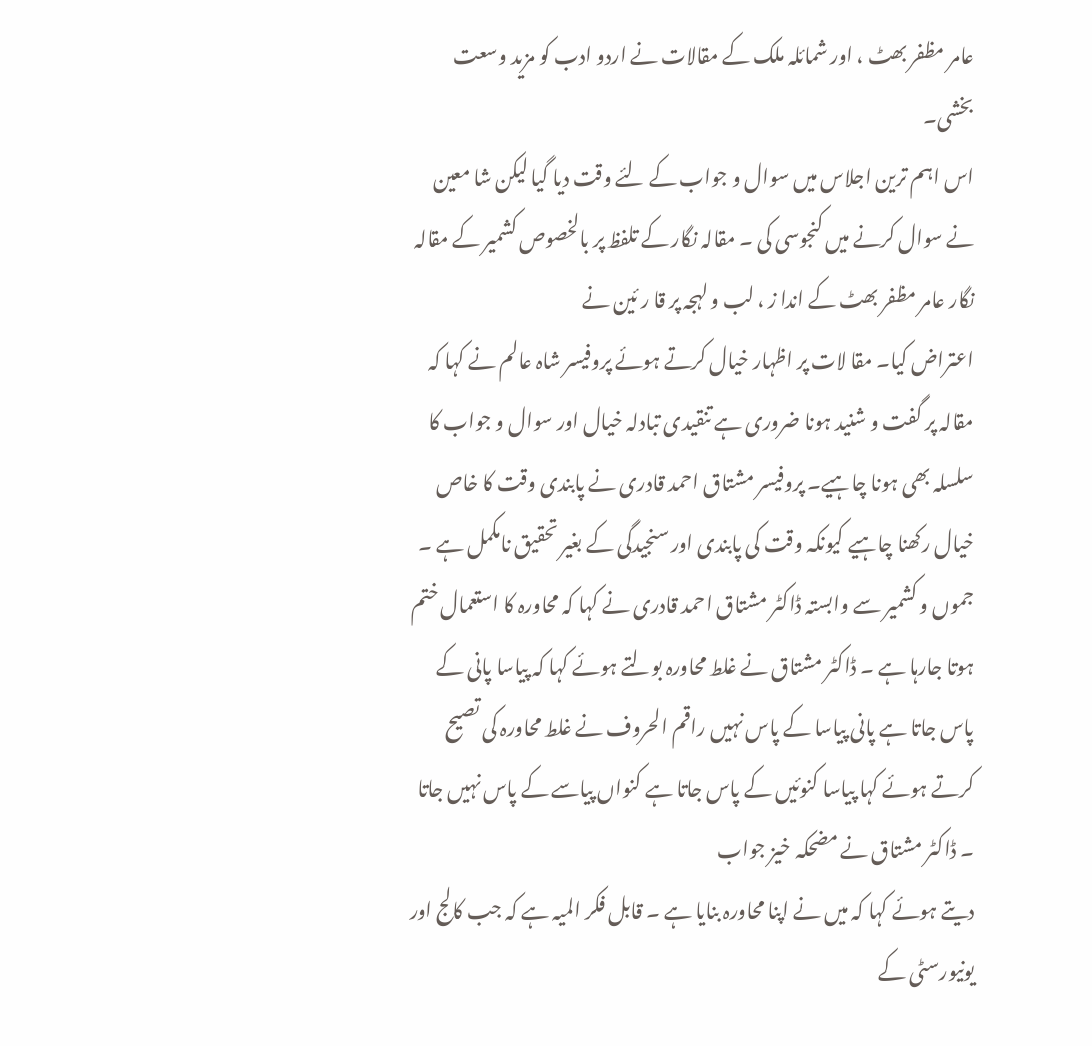عامر مظفر بھٹ ، اور شمائلہ ملک کے مقالات نے اردو ادب کو مزید وسعت بخشی۔
اس اہم ترین اجلاس میں سوال و جواب کے لئے وقت دیا گیا لیکن شا معین نے سوال کرنے میں کنجوسی کی ۔ مقالہ نگار کے تلفظ پر بالخصوص کشمیر کے مقالہ نگار عامر مظفر بھٹ کے اندا ز ، لب و لہجہ پر قا ر ئین نے
اعتراض کیا۔ مقا لات پر اظہار خیال کرتے ہوئے پروفیسر شاہ عالم نے کہا کہ مقالہ پر گفت و شنید ہونا ضروری ہے تنقیدی تبادلہ خیال اور سوال و جواب کا سلسلہ بھی ہونا چاہیے۔ پروفیسر مشتاق احمد قادری نے پابندی وقت کا خاص خیال رکھنا چاہیے کیونکہ وقت کی پابندی اور سنجیدگی کے بغیر تحقیق نامکمل ہے ۔ جموں و کشمیر سے وابستہ ڈاکٹر مشتاق احمد قادری نے کہا کہ محاورہ کا استعمال ختم ہوتا جارہا ہے ۔ ڈاکٹر مشتاق نے غلط محاورہ بولتے ہوئے کہا کہ پیاسا پانی کے پاس جاتا ہے پانی پیاسا کے پاس نہیں راقم الحروف نے غلط محاورہ کی تصیح کرتے ہوئے کہا پیاسا کنوئیں کے پاس جاتا ہے کنواں پیاسے کے پاس نہیں جاتا ۔ ڈاکٹر مشتاق نے مضحکہ خیز جواب
دیتے ہوئے کہا کہ میں نے اپنا محاورہ بنایا ہے ۔ قابل فکر المیہ ہے کہ جب کالج اور یونیورسٹی کے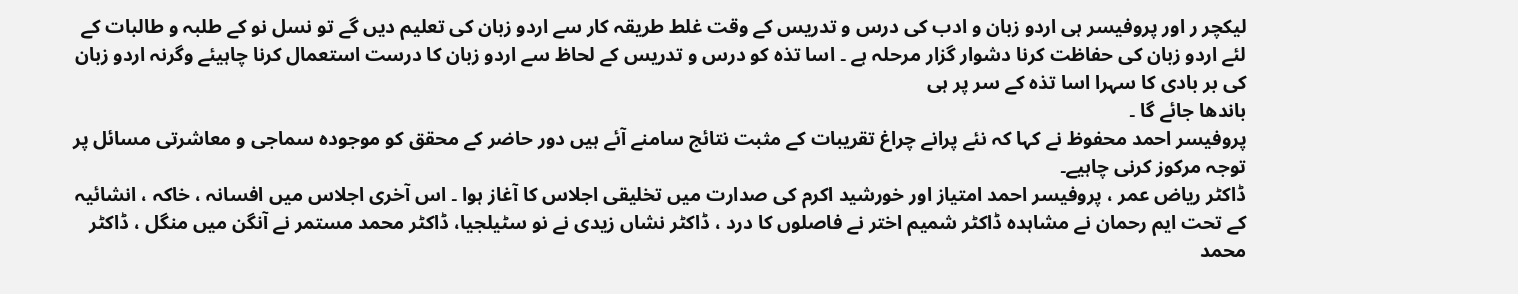لیکچر ر اور پروفیسر ہی اردو زبان و ادب کی درس و تدریس کے وقت غلط طریقہ کار سے اردو زبان کی تعلیم دیں گے تو نسل نو کے طلبہ و طالبات کے لئے اردو زبان کی حفاظت کرنا دشوار گزار مرحلہ ہے ۔ اسا تذہ کو درس و تدریس کے لحاظ سے اردو زبان کا درست استعمال کرنا چاہیئے وگرنہ اردو زبان کی بر بادی کا سہرا اسا تذہ کے سر پر ہی
باندھا جائے گا ۔
پروفیسر احمد محفوظ نے کہا کہ نئے پرانے چراغ تقریبات کے مثبت نتائج سامنے آئے ہیں دور حاضر کے محقق کو موجودہ سماجی و معاشرتی مسائل پر توجہ مرکوز کرنی چاہیے۔
ڈاکٹر ریاض عمر ، پروفیسر احمد امتیاز اور خورشید اکرم کی صدارت میں تخلیقی اجلاس کا آغاز ہوا ۔ اس آخری اجلاس میں افسانہ ، خاکہ ، انشائیہ کے تحت ایم رحمان نے مشاہدہ ڈاکٹر شمیم اختر نے فاصلوں کا درد ، ڈاکٹر نشاں زیدی نے نو سٹیلجیا، ڈاکٹر محمد مستمر نے آنگن میں منگل ، ڈاکٹر محمد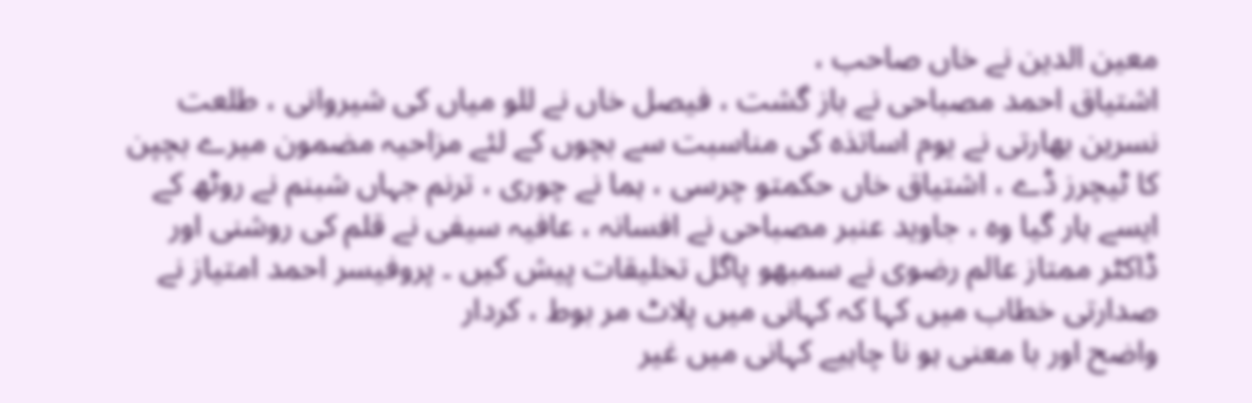معین الدین نے خاں صاحب ،
اشتیاق احمد مصباحی نے باز گشت ، فیصل خاں نے للو میاں کی شیروانی ، طلعت نسرین بھارتی نے یوم اساتذہ کی مناسبت سے بچوں کے لئے مزاحیہ مضمون میرے بچپن کا ٹیچرز ڈے ، اشتیاق خاں حکمتو چرسی ، ہما نے چوری ، ترنم جہاں شبنم نے روٹھ کے ایسے ہار گیا وہ ، جاوید عنبر مصباحی نے افسانہ ، عافیہ سیفی نے قلم کی روشنی اور ڈاکٹر ممتاز عالم رضوی نے سمبھو پاگل تخلیقات پیش کیں ۔ پروفیسر احمد امتیاز نے صدارتی خطاب میں کہا کہ کہانی میں پلاٹ مر بوط ، کردار
واضح اور با معنی ہو نا چاہیے کہانی میں غیر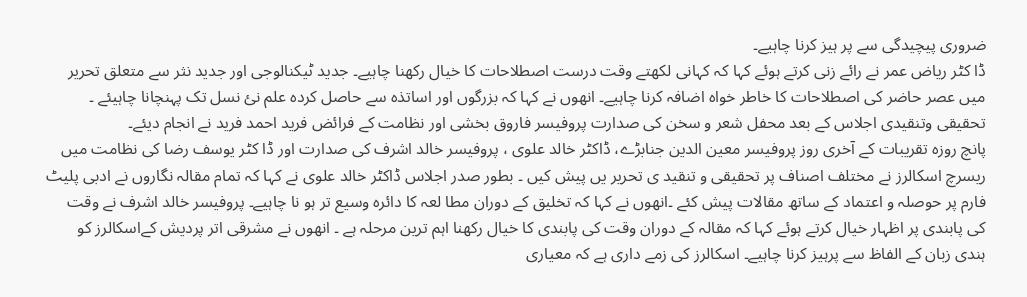ضروری پیچیدگی سے پر ہیز کرنا چاہیے۔
ڈا کٹر ریاض عمر نے رائے زنی کرتے ہوئے کہا کہ کہانی لکھتے وقت درست اصطلاحات کا خیال رکھنا چاہیے۔ جدید ٹیکنالوجی اور جدید نثر سے متعلق تحریر میں عصر حاضر کی اصطلاحات کا خاطر خواہ اضافہ کرنا چاہیے۔ انھوں نے کہا کہ بزرگوں اور اساتذہ سے حاصل کردہ علم نئ نسل تک پہنچانا چاہیئے ۔ تحقیقی وتنقیدی اجلاس کے بعد محفل شعر و سخن کی صدارت پروفیسر فاروق بخشی اور نظامت کے فرائض فرید احمد فرید نے انجام دیئے۔
پانچ روزہ تقریبات کے آخری روز پروفیسر معین الدین جنابڑے، ڈاکٹر خالد علوی ، پروفیسر خالد اشرف کی صدارت اور ڈا کٹر یوسف رضا کی نظامت میں
ریسرچ اسکالرز نے مختلف اصناف پر تحقیقی و تنقید ی تحریر یں پیش کیں ۔ بطور صدر اجلاس ڈاکٹر خالد علوی نے کہا کہ تمام مقالہ نگاروں نے ادبی پلیٹ فارم پر حوصلہ و اعتماد کے ساتھ مقالات پیش کئے ۔انھوں نے کہا کہ تخلیق کے دوران مطا لعہ کا دائرہ وسیع تر ہو نا چاہیے۔ پروفیسر خالد اشرف نے وقت کی پابندی پر اظہار خیال کرتے ہوئے کہا کہ مقالہ کے دوران وقت کی پابندی کا خیال رکھنا اہم ترین مرحلہ ہے ۔ انھوں نے مشرقی اتر پردیش کےاسکالرز کو ہندی زبان کے الفاظ سے پرہیز کرنا چاہیے۔ اسکالرز کی زمے داری ہے کہ معیاری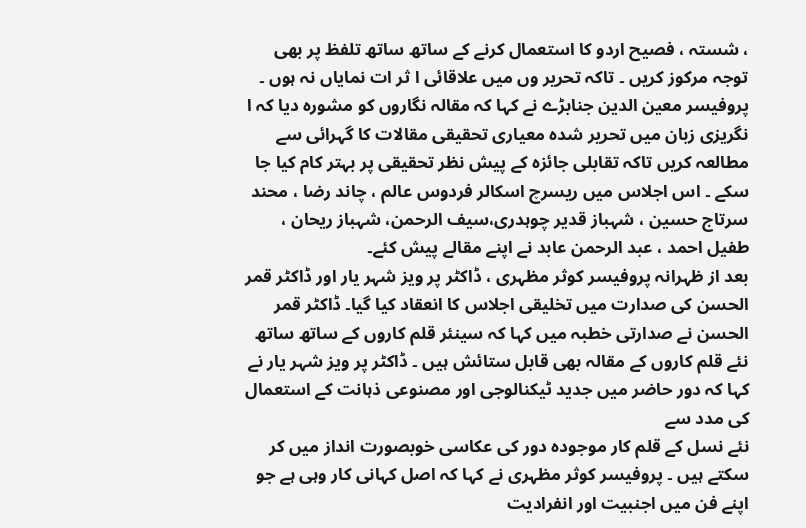، شستہ ، فصیح اردو کا استعمال کرنے کے ساتھ ساتھ تلفظ پر بھی توجہ مرکوز کریں ۔ تاکہ تحریر وں میں علاقائی ا ثر ات نمایاں نہ ہوں ۔
پروفیسر معین الدین جنابڑے نے کہا کہ مقالہ نگاروں کو مشورہ دیا کہ ا نگریزی زبان میں تحریر شدہ معیاری تحقیقی مقالات کا گہرائی سے مطالعہ کریں تاکہ تقابلی جائزہ کے پیش نظر تحقیقی پر بہتر کام کیا جا سکے ۔ اس اجلاس میں ریسرچ اسکالر فردوس عالم ، چاند رضا ، محند سرتاج حسین ، شہباز قدیر چوہدری،سیف الرحمن، شہباز ریحان ، طفیل احمد ، عبد الرحمن عابد نے اپنے مقالے پیش کئے۔
بعد از ظہرانہ پروفیسر کوثر مظہری ، ڈاکٹر پر ویز شہر یار اور ڈاکٹر قمر الحسن کی صدارت میں تخلیقی اجلاس کا انعقاد کیا گیا۔ ڈاکٹر قمر الحسن نے صدارتی خطبہ میں کہا کہ سینئر قلم کاروں کے ساتھ ساتھ نئے قلم کاروں کے مقالہ بھی قابل ستائش ہیں ۔ ڈاکٹر پر ویز شہر یار نے کہا کہ دور حاضر میں جدید ٹیکنالوجی اور مصنوعی ذہانت کے استعمال کی مدد سے
نئے نسل کے قلم کار موجودہ دور کی عکاسی خوبصورت انداز میں کر سکتے ہیں ۔ پروفیسر کوثر مظہری نے کہا کہ اصل کہانی کار وہی ہے جو اپنے فن میں اجنبیت اور انفرادیت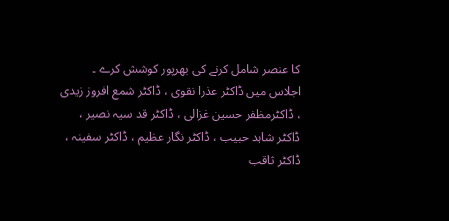کا عنصر شامل کرنے کی بھرپور کوشش کرے ۔
اجلاس میں ڈاکٹر عذرا نقوی ، ڈاکٹر شمع افروز زیدی ، ڈاکٹرمظفر حسین غزالی ، ڈاکٹر قد سیہ نصیر ، ڈاکٹر شاہد حبیب ، ڈاکٹر نگار عظیم ، ڈاکٹر سفینہ ، ڈاکٹر ثاقب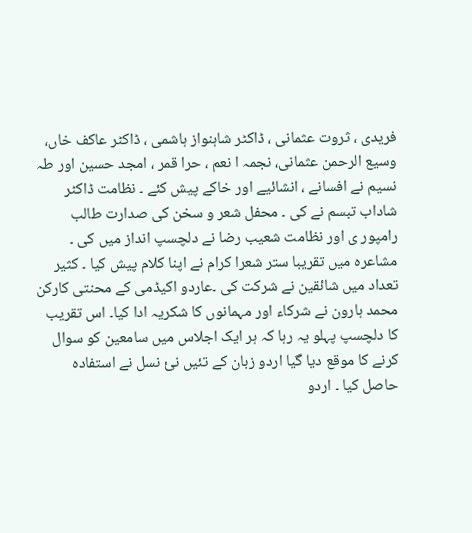فریدی ، ثروت عثمانی ، ڈاکٹر شاہنواز ہاشمی ، ڈاکٹر عاکف خاں، وسیع الرحمن عثمانی، نجمہ ا نعم ، حرا قمر ، امجد حسین اور طہ نسیم نے افسانے ، انشائیے اور خاکے پیش کئے ۔ نظامت ڈاکٹر شاداب تبسم نے کی ۔ محفل شعر و سخن کی صدارت طالب رامپور ی اور نظامت شعیب رضا نے دلچسپ انداز میں کی ۔ مشاعرہ میں تقریبا ستر شعرا کرام نے اپنا کلام پیش کیا ۔ کثیر تعداد میں شائقین نے شرکت کی ۔عاردو اکیڈمی کے محنتی کارکن محمد ہارون نے شرکاء اور مہمانوں کا شکریہ ادا کیا۔ اس تقریب کا دلچسپ پہلو یہ رہا کہ ہر ایک اجلاس میں سامعین کو سوال کرنے کا موقع دیا گیا اردو زبان کے تئیں نئ نسل نے استفادہ حاصل کیا ۔ اردو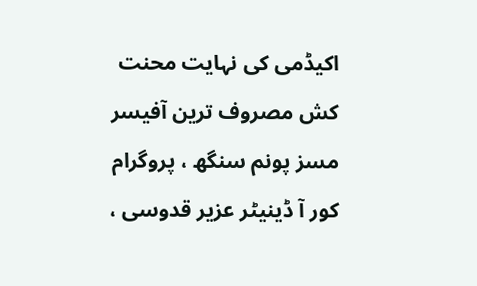اکیڈمی کی نہایت محنت کش مصروف ترین آفیسر مسز پونم سنگھ ، پروگرام کور آ ڈینیٹر عزیر قدوسی ،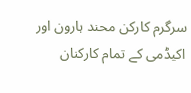سرگرم کارکن محند ہارون اور اکیڈمی کے تمام کارکنان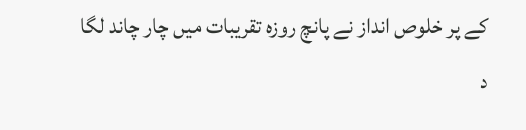کے پر خلوص انداز نے پانچ روزہ تقریبات میں چار چاند لگا د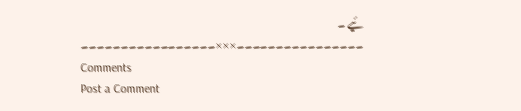ئیے ۔
۔۔۔۔۔۔۔۔۔۔۔۔۔۔۔۔×××۔۔۔۔۔۔۔۔۔۔۔۔۔۔۔۔۔
Comments
Post a Comment